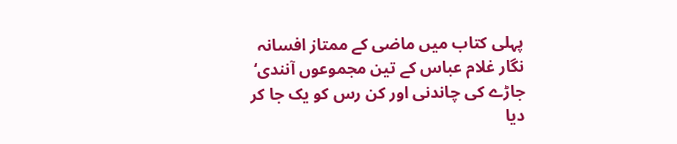پہلی کتاب میں ماضی کے ممتاز افسانہ نگار غلام عباس کے تین مجموعوں آنندی‘ جاڑے کی چاندنی اور کن رس کو یک جا کر دیا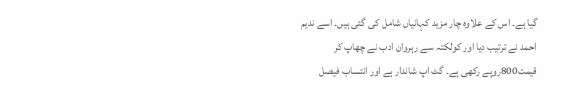گیا ہے۔ اس کے علاوہ چار مزید کہانیاں شامل کی گئی ہیں۔ اسے ندیم احمد نے ترتیب دیا اور کولکتہ سے رہروان ادب نے چھاپ کر قیمت800روپے رکھی ہے۔ گٹ اپ شاندار ہے اور انتساب فیصل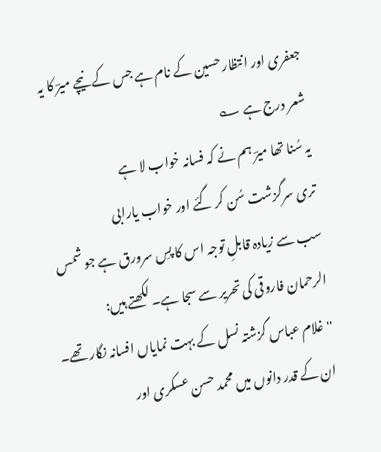جعفری اور انتظار حسین کے نام ہے جس کے نیچے میرؔ کا یہ شعر درج ہے ؎
یہ سُنا تھا میرؔ ہم نے کہ فسانہ خواب لا ہے
تری سرگزشت سُن کر گئے اور خواب یارابی
سب سے زیادہ قابلِ توجہ اس کا پسِ سرورق ہے جو شمس الرحمان فاروقی کی تحریر سے سجا ہے۔ لکھتے ہیں:
''غلام عباس گزشتہ نسل کے بہت نمایاں افسانہ نگار تھے۔ ان کے قدر دانوں میں محمد حسن عسکری اور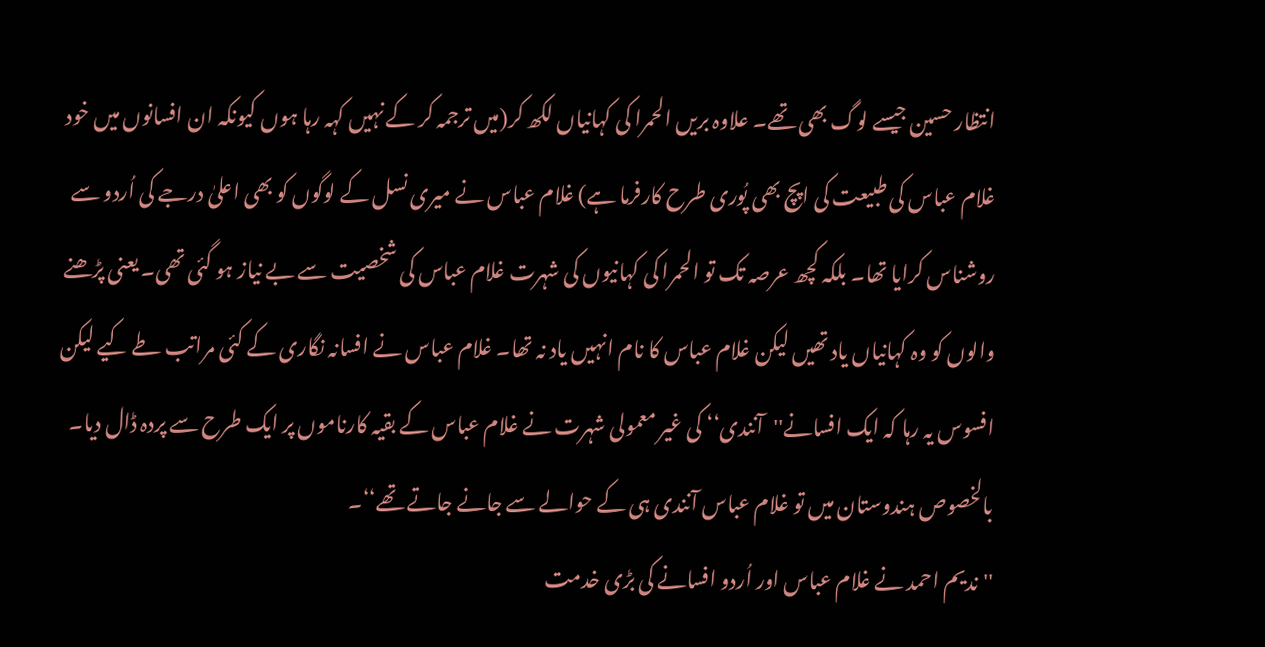انتظار حسین جیسے لوگ بھی تھے۔ علاوہ بریں الحمرا کی کہانیاں لکھ کر(میں ترجمہ کر کے نہیں کہہ رہا ہوں کیونکہ ان افسانوں میں خود غلام عباس کی طبیعت کی اپچ بھی پُوری طرح کارفرما ہے) غلام عباس نے میری نسل کے لوگوں کو بھی اعلیٰ درجے کی اُردو سے روشناس کرایا تھا۔ بلکہ کچھ عرصہ تک تو الحمرا کی کہانیوں کی شہرت غلام عباس کی شخصیت سے بے نیاز ہو گئی تھی۔ یعنی پڑھنے والوں کو وہ کہانیاں یاد تھیں لیکن غلام عباس کا نام انہیں یاد نہ تھا۔ غلام عباس نے افسانہ نگاری کے کئی مراتب طے کیے لیکن افسوس یہ رہا کہ ایک افسانے''آنندی‘‘ کی غیر معمولی شہرت نے غلام عباس کے بقیہ کارناموں پر ایک طرح سے پردہ ڈال دیا۔ بالخصوص ہندوستان میں تو غلام عباس آنندی ہی کے حوالے سے جانے جاتے تھے‘‘۔
''ندیم احمد نے غلام عباس اور اُردو افسانے کی بڑی خدمت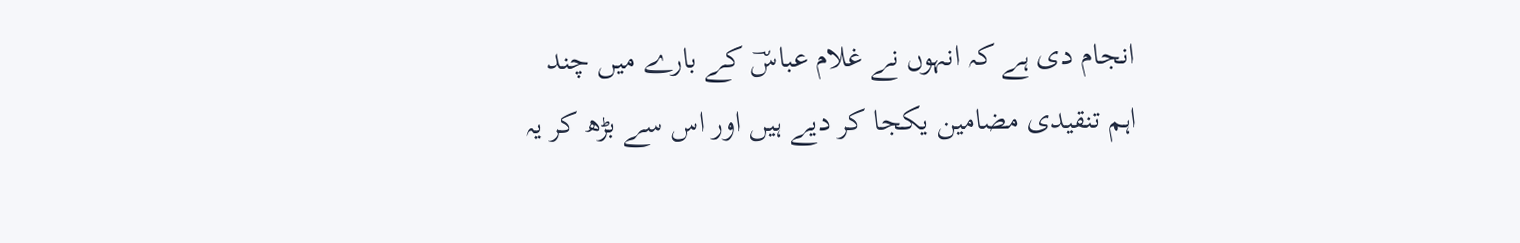انجام دی ہے کہ انہوں نے غلام عباسؔ کے بارے میں چند اہم تنقیدی مضامین یکجا کر دیے ہیں اور اس سے بڑھ کر یہ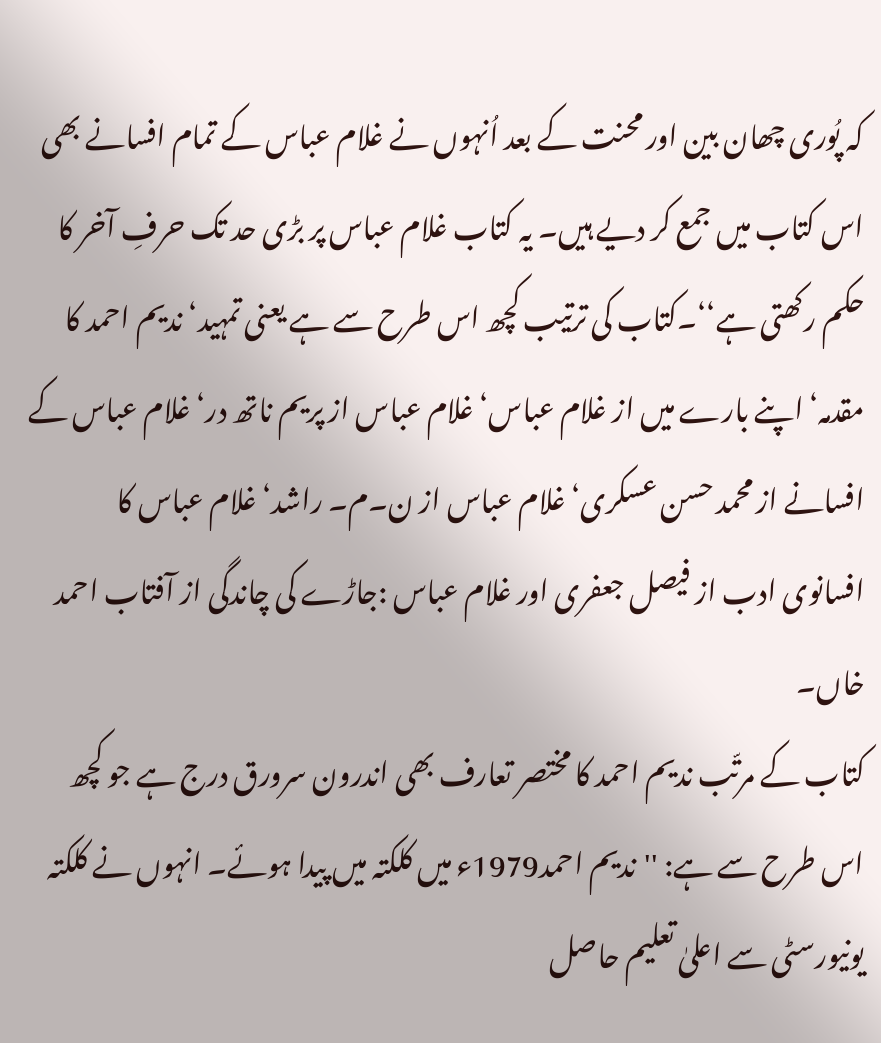کہ پُوری چھان بین اور محنت کے بعد اُنہوں نے غلام عباس کے تمام افسانے بھی اس کتاب میں جمع کر دیے ہیں۔ یہ کتاب غلام عباس پر بڑی حد تک حرفِ آخر کا حکم رکھتی ہے‘‘۔کتاب کی ترتیب کچھ اس طرح سے ہے یعنی تمہید‘ ندیم احمد کا مقدمہ‘ اپنے بارے میں از غلام عباس‘غلام عباس از پریم ناتھ در‘ غلام عباس کے افسانے از محمد حسن عسکری‘ غلام عباس از ن۔م۔ راشد‘ غلام عباس کا افسانوی ادب از فیصل جعفری اور غلام عباس :جاڑے کی چاندگی از آفتاب احمد خاں۔
کتاب کے مرتّب ندیم احمد کا مختصر تعارف بھی اندرون سرورق درج ہے جو کچھ اس طرح سے ہے: ''ندیم احمد1979ء میں کلکتہ میں پیدا ہوئے۔ انہوں نے کلکتہ یونیورسٹی سے اعلیٰ تعلیم حاصل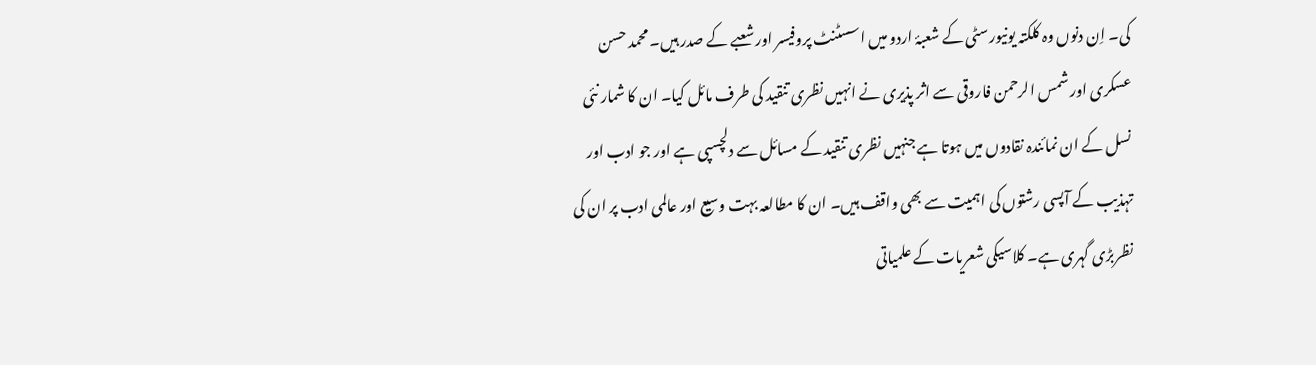کی۔ اِن دنوں وہ کلکتہ یونیورسٹی کے شعبۂ اردو میں اسسٹنٹ پروفیسر اور شعبے کے صدر ہیں۔ محمد حسن عسکری اور شمس الرحمن فاروقی سے اثر پذیری نے انہیں نظری تنقید کی طرف مائل کیا۔ ان کا شمار نئی نسل کے ان نمائندہ نقادوں میں ہوتا ہے جنہیں نظری تنقید کے مسائل سے دلچسپی ہے اور جو ادب اور تہذیب کے آپسی رشتوں کی اہمیت سے بھی واقف ہیں۔ ان کا مطالعہ بہت وسیع اور عالمی ادب پر ان کی نظربڑی گہری ہے۔ کلاسیکی شعریات کے علمیاتی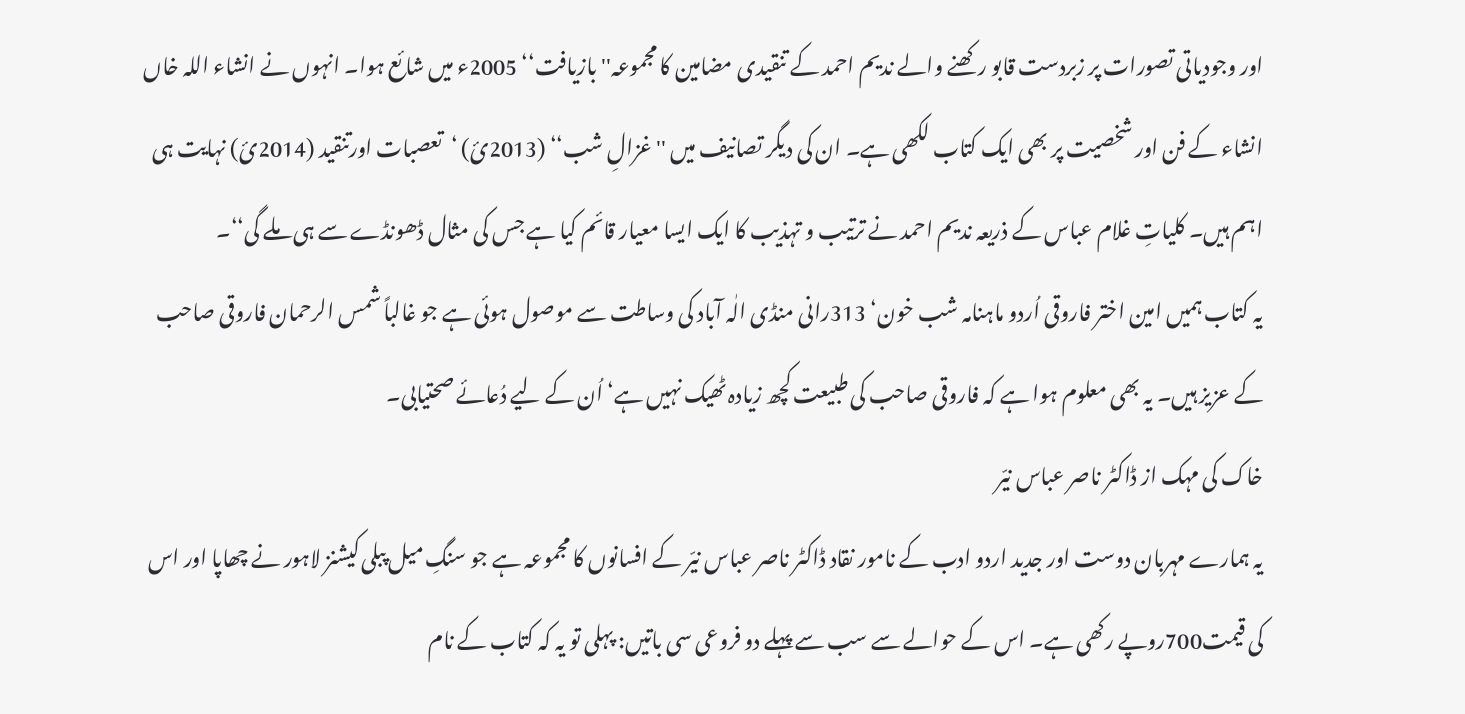اور وجودیاتی تصورات پر زبردست قابو رکھنے والے ندیم احمد کے تنقیدی مضامین کا مجموعہ''بازیافت‘‘ 2005ء میں شائع ہوا۔ انہوں نے انشاء اللہ خاں انشاء کے فن اور شخصیت پر بھی ایک کتاب لکھی ہے۔ ان کی دیگر تصانیف میں ''غزالِ شب‘‘ (2013ئ) ‘تعصبات اورتنقید (2014ئ) نہایت ہی اہم ہیں۔ کلیاتِ غلام عباس کے ذریعہ ندیم احمد نے ترتیب و تہذیب کا ایک ایسا معیار قائم کیا ہے جس کی مثال ڈھونڈے سے ہی ملے گی‘‘۔
یہ کتاب ہمیں امین اختر فاروقی اُردو ماہنامہ شب خون‘ 313رانی منڈی الٰہ آباد کی وساطت سے موصول ہوئی ہے جو غالباً شمس الرحمان فاروقی صاحب کے عزیز ہیں۔ یہ بھی معلوم ہوا ہے کہ فاروقی صاحب کی طبیعت کچھ زیادہ ٹھیک نہیں ہے‘ اُن کے لیے دُعائے صحتیابی۔
خاک کی مہک از ڈاکٹر ناصر عباس نیّر
یہ ہمارے مہربان دوست اور جدید اردو ادب کے نامور نقاد ڈاکٹر ناصر عباس نیّر کے افسانوں کا مجموعہ ہے جو سنگِ میل پبلی کیشنز لاہور نے چھاپا اور اس کی قیمت700روپے رکھی ہے۔ اس کے حوالے سے سب سے پہلے دو فروعی سی باتیں: پہلی تو یہ کہ کتاب کے نام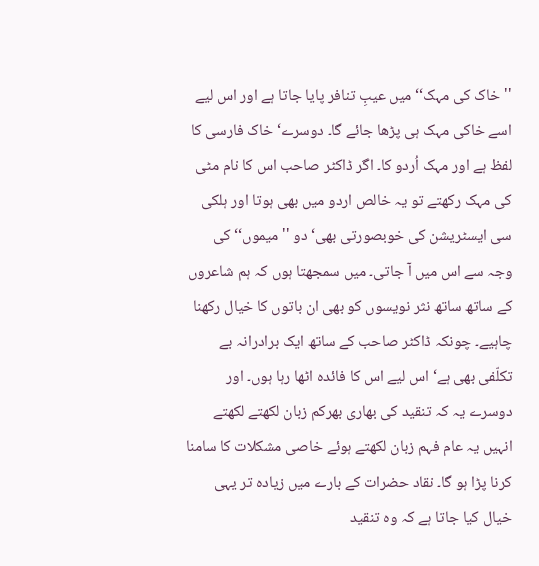''خاک کی مہک‘‘ میں عیبِ تنافر پایا جاتا ہے اور اس لیے اسے خاکی مہک ہی پڑھا جائے گا۔ دوسرے‘ خاک فارسی کا لفظ ہے اور مہک اُردو کا۔ اگر ڈاکٹر صاحب اس کا نام مٹی کی مہک رکھتے تو یہ خالص اردو میں بھی ہوتا اور ہلکی سی ایسٹریشن کی خوبصورتی بھی‘ دو ''میموں‘‘ کی وجہ سے اس میں آ جاتی۔ میں سمجھتا ہوں کہ ہم شاعروں کے ساتھ ساتھ نثر نویسوں کو بھی ان باتوں کا خیال رکھنا چاہیے۔ چونکہ ڈاکٹر صاحب کے ساتھ ایک برادرانہ بے تکلّفی بھی ہے‘ اس لیے اس کا فائدہ اٹھا رہا ہوں۔ اور دوسرے یہ کہ تنقید کی بھاری بھرکم زبان لکھتے لکھتے انہیں یہ عام فہم زبان لکھتے ہوئے خاصی مشکلات کا سامنا کرنا پڑا ہو گا۔ نقاد حضرات کے بارے میں زیادہ تر یہی خیال کیا جاتا ہے کہ وہ تنقید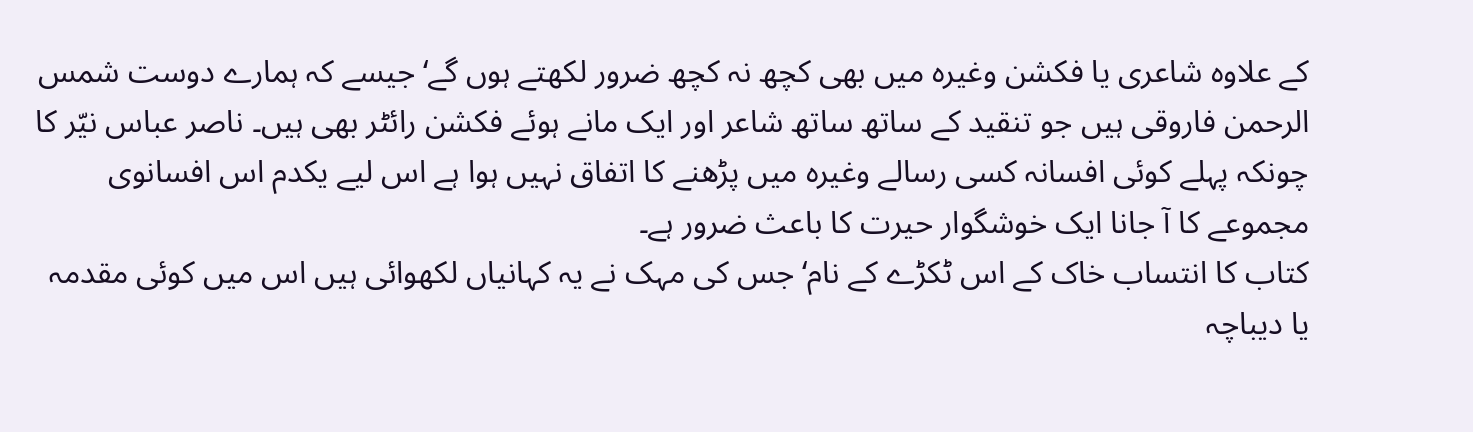کے علاوہ شاعری یا فکشن وغیرہ میں بھی کچھ نہ کچھ ضرور لکھتے ہوں گے‘ جیسے کہ ہمارے دوست شمس الرحمن فاروقی ہیں جو تنقید کے ساتھ ساتھ شاعر اور ایک مانے ہوئے فکشن رائٹر بھی ہیں۔ ناصر عباس نیّر کا چونکہ پہلے کوئی افسانہ کسی رسالے وغیرہ میں پڑھنے کا اتفاق نہیں ہوا ہے اس لیے یکدم اس افسانوی مجموعے کا آ جانا ایک خوشگوار حیرت کا باعث ضرور ہے۔
کتاب کا انتساب خاک کے اس ٹکڑے کے نام‘ جس کی مہک نے یہ کہانیاں لکھوائی ہیں اس میں کوئی مقدمہ یا دیباچہ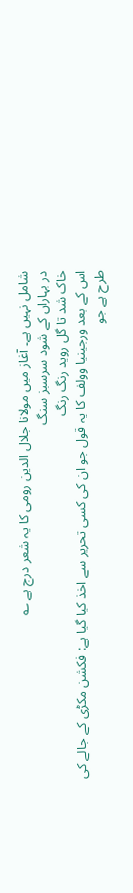شامل نہیں ہے۔ آغاز میں مولانا جلال الدین رومی کا یہ شعر درج ہے ؎
در بہاراں کے شود سرسبز سنگ
خاک شد تا گل روید رنگ رنگ
اس کے بعد ورجینیا وولف کا یہ قول جو ان کی کسی تحریر سے اخذ کیا گیا ہے: فکشن مکڑی کے جالے کی طرح ہے جو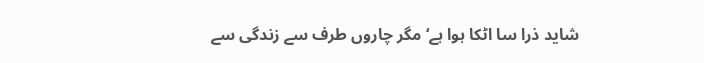شاید ذرا سا اٹکا ہوا ہے‘ مگر چاروں طرف سے زندگی سے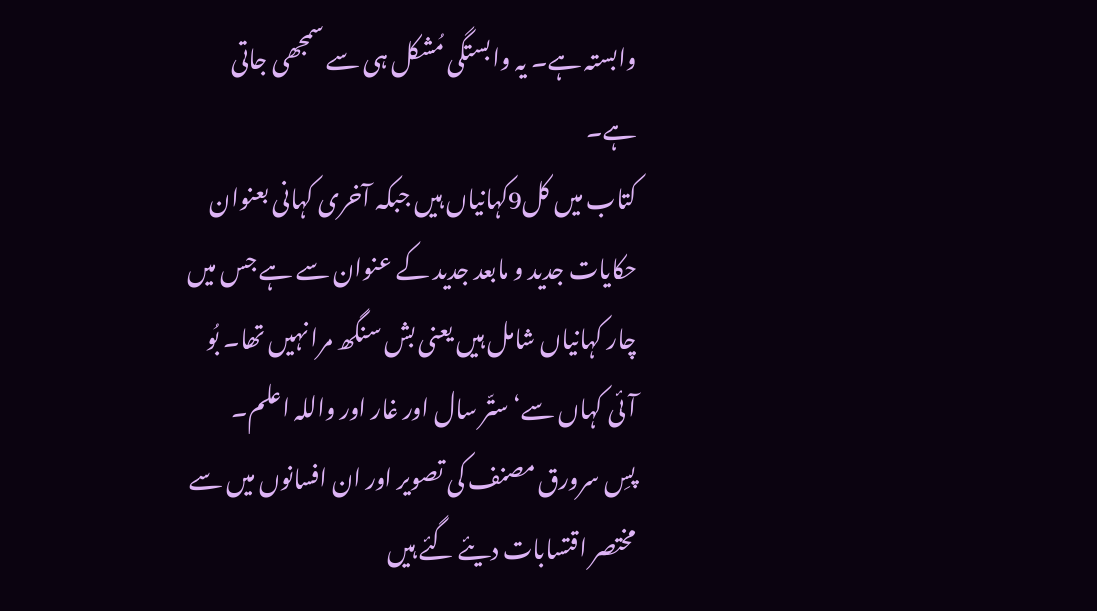وابستہ ہے۔ یہ وابستگی مُشکل ہی سے سمجھی جاتی ہے۔
کتاب میں کل9کہانیاں ہیں جبکہ آخری کہانی بعنوان حکایات جدید و مابعد جدید کے عنوان سے ہے جس میں چار کہانیاں شامل ہیں یعنی بش سنگھ مرا نہیں تھا۔ بُو آئی کہاں سے‘ ستّر سال اور غار اور واللہ اعلم۔
پسِ سرورق مصنف کی تصویر اور ان افسانوں میں سے مختصر اقتسابات دیئے گئے ہیں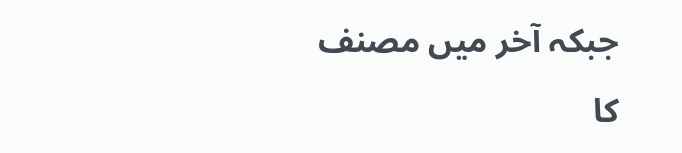جبکہ آخر میں مصنف کا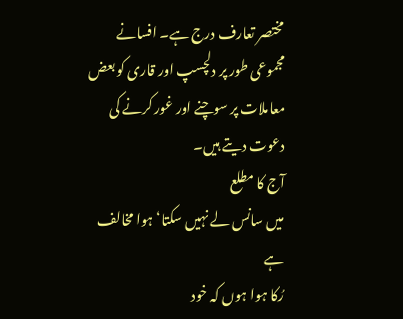مختصر تعارف درج ہے۔ افسانے مجموعی طور پر دلچسپ اور قاری کو بعض معاملات پر سوچنے اور غور کرنے کی دعوت دیتے ہیں۔
آج کا مطلع
میں سانس لے نہیں سکتا‘ ہوا مخالف ہے
رُکا ہوا ہوں کہ خود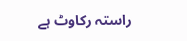راستہ رکاوٹ ہے